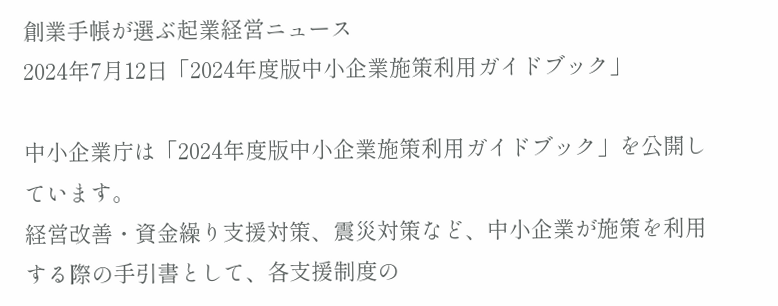創業手帳が選ぶ起業経営ニュース
2024年7月12日「2024年度版中小企業施策利用ガイドブック」

中小企業庁は「2024年度版中小企業施策利用ガイドブック」を公開しています。
経営改善・資金繰り支援対策、震災対策など、中小企業が施策を利用する際の手引書として、各支援制度の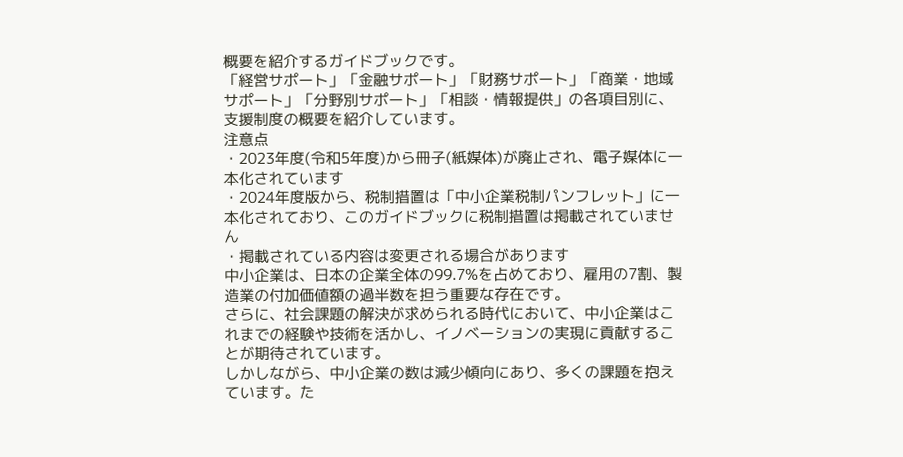概要を紹介するガイドブックです。
「経営サポート」「金融サポート」「財務サポート」「商業・地域サポート」「分野別サポート」「相談・情報提供」の各項目別に、支援制度の概要を紹介しています。
注意点
・2023年度(令和5年度)から冊子(紙媒体)が廃止され、電子媒体に一本化されています
・2024年度版から、税制措置は「中小企業税制パンフレット」に一本化されており、このガイドブックに税制措置は掲載されていません
・掲載されている内容は変更される場合があります
中小企業は、日本の企業全体の99.7%を占めており、雇用の7割、製造業の付加価値額の過半数を担う重要な存在です。
さらに、社会課題の解決が求められる時代において、中小企業はこれまでの経験や技術を活かし、イノベーションの実現に貢献することが期待されています。
しかしながら、中小企業の数は減少傾向にあり、多くの課題を抱えています。た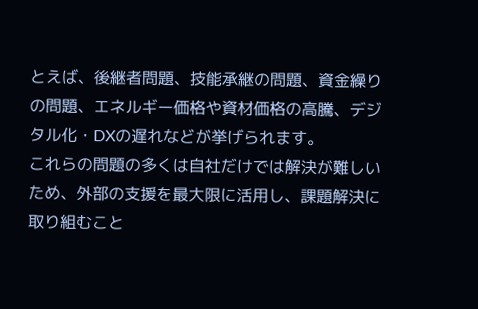とえば、後継者問題、技能承継の問題、資金繰りの問題、エネルギー価格や資材価格の高騰、デジタル化・DXの遅れなどが挙げられます。
これらの問題の多くは自社だけでは解決が難しいため、外部の支援を最大限に活用し、課題解決に取り組むこと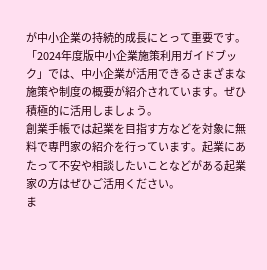が中小企業の持続的成長にとって重要です。
「2024年度版中小企業施策利用ガイドブック」では、中小企業が活用できるさまざまな施策や制度の概要が紹介されています。ぜひ積極的に活用しましょう。
創業手帳では起業を目指す方などを対象に無料で専門家の紹介を行っています。起業にあたって不安や相談したいことなどがある起業家の方はぜひご活用ください。
ま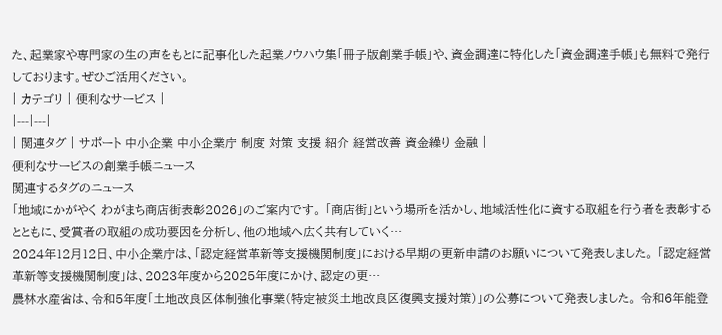た、起業家や専門家の生の声をもとに記事化した起業ノウハウ集「冊子版創業手帳」や、資金調達に特化した「資金調達手帳」も無料で発行しております。ぜひご活用ください。
| カテゴリ | 便利なサービス |
|---|---|
| 関連タグ | サポート 中小企業 中小企業庁 制度 対策 支援 紹介 経営改善 資金繰り 金融 |
便利なサービスの創業手帳ニュース
関連するタグのニュース
「地域にかがやく わがまち商店街表彰2026」のご案内です。 「商店街」という場所を活かし、地域活性化に資する取組を行う者を表彰するとともに、受賞者の取組の成功要因を分析し、他の地域へ広く共有していく…
2024年12月12日、中小企業庁は、「認定経営革新等支援機関制度」における早期の更新申請のお願いについて発表しました。 「認定経営革新等支援機関制度」は、2023年度から2025年度にかけ、認定の更…
農林水産省は、令和5年度「土地改良区体制強化事業(特定被災土地改良区復興支援対策)」の公募について発表しました。 令和6年能登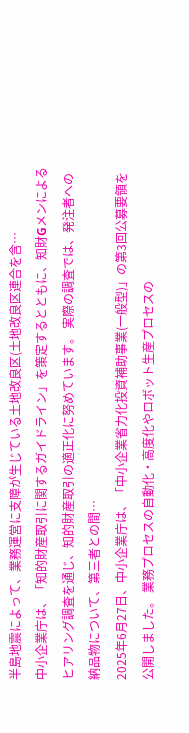半島地震によって、業務運営に支障が生じている土地改良区(土地改良区連合を含…
中小企業庁は、「知的財産取引に関するガイドライン」を策定するとともに、知財Gメンによるヒアリング調査を通じ、知的財産取引の適正化に努めています。 実際の調査では、発注者への納品物について、第三者との間…
2025年6月27日、中小企業庁は、「中小企業省力化投資補助事業(一般型)」の第3回公募要領を公開しました。 業務プロセスの自動化・高度化やロボット生産プロセスの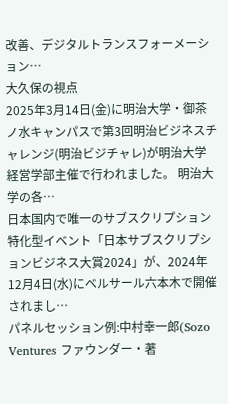改善、デジタルトランスフォーメーション…
大久保の視点
2025年3月14日(金)に明治大学・御茶ノ水キャンパスで第3回明治ビジネスチャレンジ(明治ビジチャレ)が明治大学経営学部主催で行われました。 明治大学の各…
日本国内で唯一のサブスクリプション特化型イベント「日本サブスクリプションビジネス大賞2024」が、2024年12月4日(水)にベルサール六本木で開催されまし…
パネルセッション例:中村幸一郎(Sozo Ventures ファウンダー・著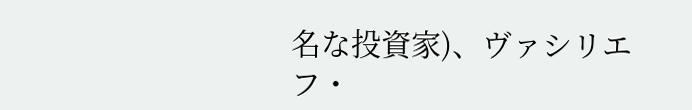名な投資家)、ヴァシリエフ・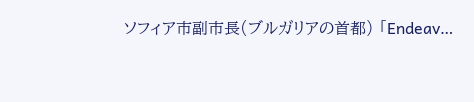ソフィア市副市長(ブルガリアの首都) 「Endeav…